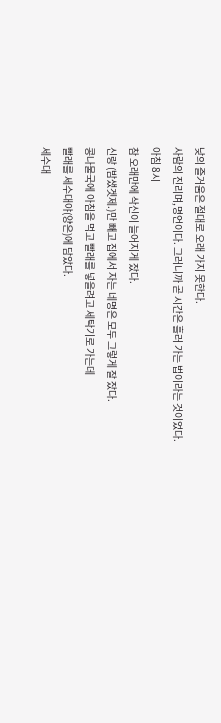낮의 즐거움은 절대로 오래 가지 못한다.
사람의 진리며,명언이다. 그러니까 곧 시간은 흘러 가는 법이라는 것이었다.
아침 8시
참 오래만에 삭신이 늘어지게 잤다.
신랑 (밤샜겟제.)만 빼고 집에서 자는 네명은 모두 그렇게 잘 잤다.
콩나물국에 아침을 먹고 빨래를 넣을려고 세탁기로 가는데
빨래를 세수대야(양은)에 담았다.
세수대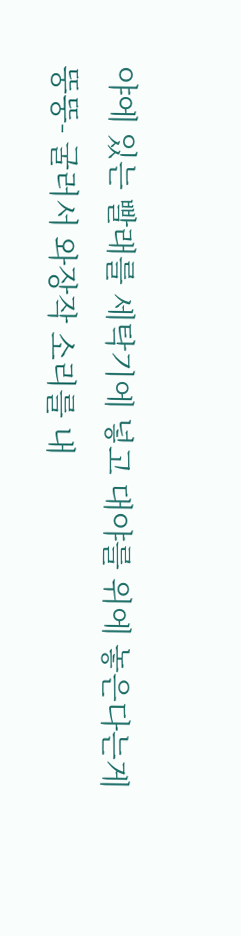야에 있는 빨래를 세탁기에 넣고 대야를 위에 놓은다는게
뚱뚱- 굴러서 와장작 소리를 내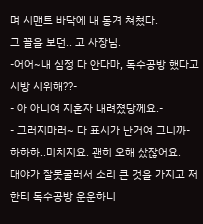며 시맨트 바닥에 내 동겨 쳐쳤다.
그 꼴을 보던.. 고 사장님.
-어어~내 심정 다 안다마, 독수공방 했다고 시방 시위해??-
- 아 아니여 지혼자 내려졌당께요.-
- 그러지마러~ 다 표시가 난거여 그니까-
하하하..미치지요. 괜히 오해 샀잖어요.
대야가 잘못굴러서 소리 큰 것을 가지고 저 한티 독수공방 운운하니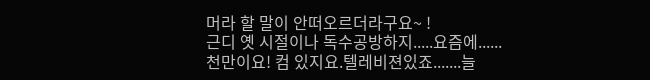머라 할 말이 안떠오르더라구요~ !
근디 옛 시절이나 독수공방하지.....요즘에......
천만이요! 컴 있지요.텔레비젼있죠.......늘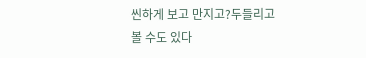씬하게 보고 만지고?두들리고
볼 수도 있다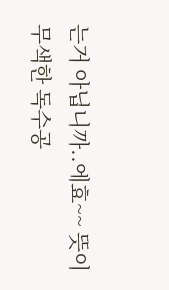는거 아닙니까..에효~~ 뜻이 무색한 독수공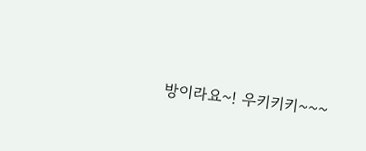방이라요~! 우키키키~~~